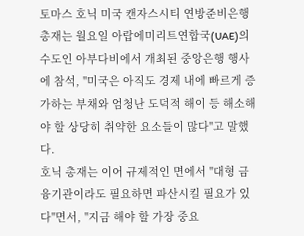토마스 호닉 미국 캔자스시티 연방준비은행 총재는 월요일 아랍에미리트연합국(UAE)의 수도인 아부다비에서 개최된 중앙은행 행사에 참석, "미국은 아직도 경제 내에 빠르게 증가하는 부채와 엄청난 도덕적 해이 등 해소해야 할 상당히 취약한 요소들이 많다"고 말했다.
호닉 총재는 이어 규제적인 면에서 "대형 금융기관이라도 필요하면 파산시킬 필요가 있다"면서, "지금 해야 할 가장 중요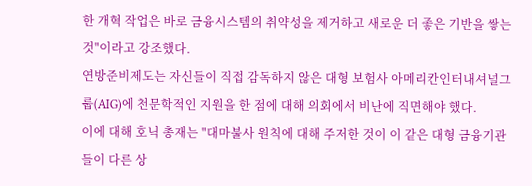한 개혁 작업은 바로 금융시스템의 취약성을 제거하고 새로운 더 좋은 기반을 쌓는 것"이라고 강조했다.
연방준비제도는 자신들이 직접 감독하지 않은 대형 보험사 아메리칸인터내셔널그룹(AIG)에 천문학적인 지원을 한 점에 대해 의회에서 비난에 직면해야 했다.
이에 대해 호닉 총재는 "대마불사 원칙에 대해 주저한 것이 이 같은 대형 금융기관들이 다른 상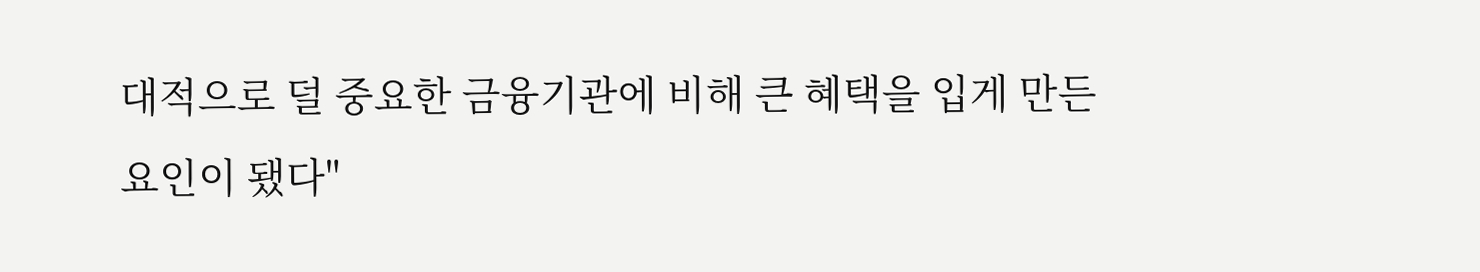대적으로 덜 중요한 금융기관에 비해 큰 혜택을 입게 만든 요인이 됐다"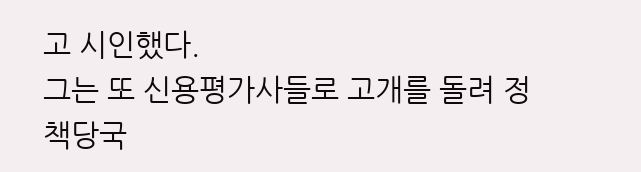고 시인했다.
그는 또 신용평가사들로 고개를 돌려 정책당국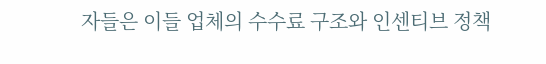자들은 이들 업체의 수수료 구조와 인센티브 정책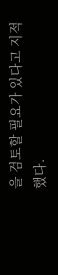을 검토할 필요가 있다고 지적했다.